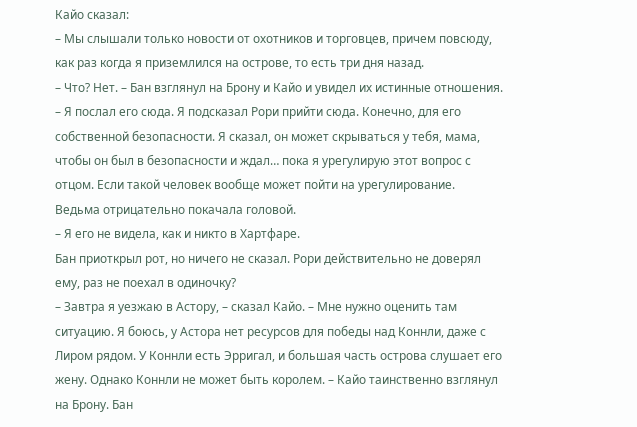Кайо сказал:
– Мы слышали только новости от охотников и торговцев, причем повсюду, как раз когда я приземлился на острове, то есть три дня назад.
– Что? Нет. – Бан взглянул на Брону и Кайо и увидел их истинные отношения. – Я послал его сюда. Я подсказал Рори прийти сюда. Конечно, для его собственной безопасности. Я сказал, он может скрываться у тебя, мама, чтобы он был в безопасности и ждал… пока я урегулирую этот вопрос с отцом. Если такой человек вообще может пойти на урегулирование.
Ведьма отрицательно покачала головой.
– Я его не видела, как и никто в Хартфаре.
Бан приоткрыл рот, но ничего не сказал. Рори действительно не доверял ему, раз не поехал в одиночку?
– Завтра я уезжаю в Астору, – сказал Кайо. – Мне нужно оценить там ситуацию. Я боюсь, у Астора нет ресурсов для победы над Коннли, даже с Лиром рядом. У Коннли есть Эрригал, и большая часть острова слушает его жену. Однако Коннли не может быть королем. – Кайо таинственно взглянул на Брону. Бан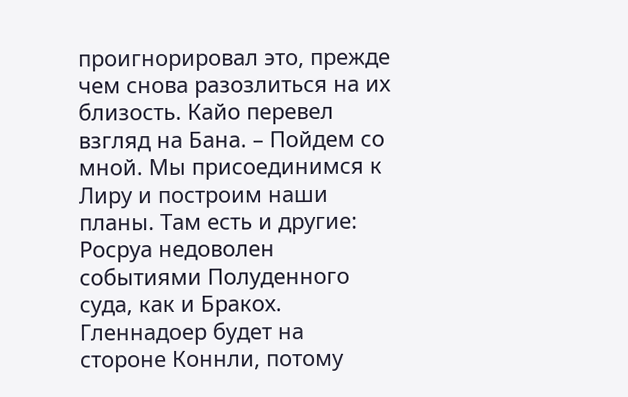проигнорировал это, прежде чем снова разозлиться на их близость. Кайо перевел взгляд на Бана. – Пойдем со мной. Мы присоединимся к Лиру и построим наши планы. Там есть и другие: Росруа недоволен событиями Полуденного суда, как и Бракох. Гленнадоер будет на стороне Коннли, потому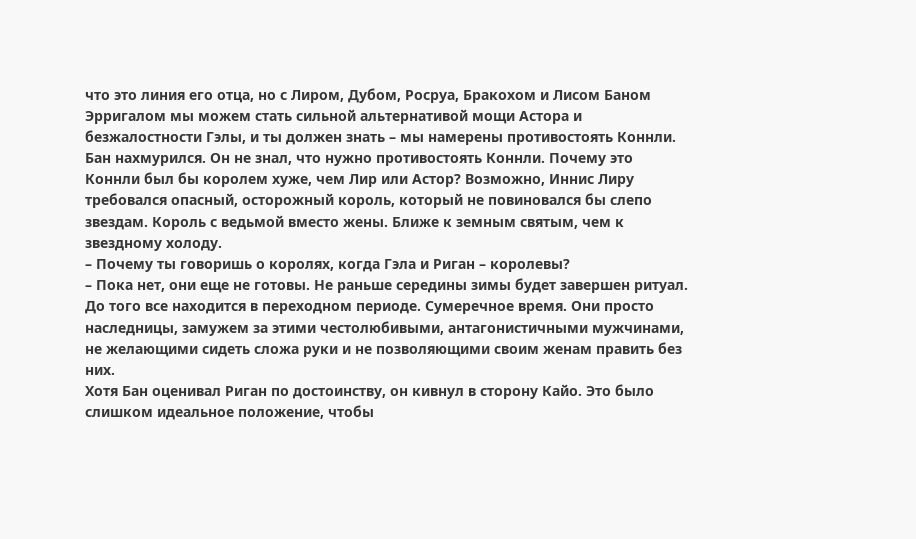что это линия его отца, но с Лиром, Дубом, Росруа, Бракохом и Лисом Баном Эрригалом мы можем стать сильной альтернативой мощи Астора и безжалостности Гэлы, и ты должен знать – мы намерены противостоять Коннли.
Бан нахмурился. Он не знал, что нужно противостоять Коннли. Почему это Коннли был бы королем хуже, чем Лир или Астор? Возможно, Иннис Лиру требовался опасный, осторожный король, который не повиновался бы слепо звездам. Король с ведьмой вместо жены. Ближе к земным святым, чем к звездному холоду.
– Почему ты говоришь о королях, когда Гэла и Риган – королевы?
– Пока нет, они еще не готовы. Не раньше середины зимы будет завершен ритуал. До того все находится в переходном периоде. Сумеречное время. Они просто наследницы, замужем за этими честолюбивыми, антагонистичными мужчинами, не желающими сидеть сложа руки и не позволяющими своим женам править без них.
Хотя Бан оценивал Риган по достоинству, он кивнул в сторону Кайо. Это было слишком идеальное положение, чтобы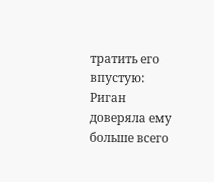тратить его впустую: Риган доверяла ему больше всего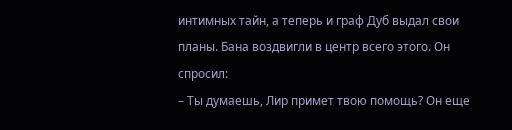интимных тайн, а теперь и граф Дуб выдал свои планы. Бана воздвигли в центр всего этого. Он спросил:
– Ты думаешь, Лир примет твою помощь? Он еще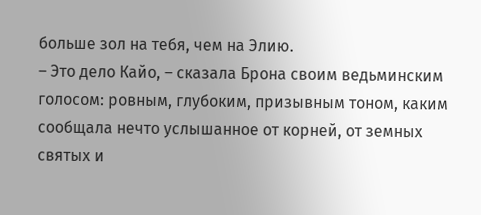больше зол на тебя, чем на Элию.
– Это дело Кайо, – сказала Брона своим ведьминским голосом: ровным, глубоким, призывным тоном, каким сообщала нечто услышанное от корней, от земных святых и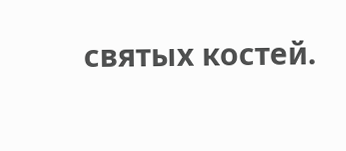святых костей.